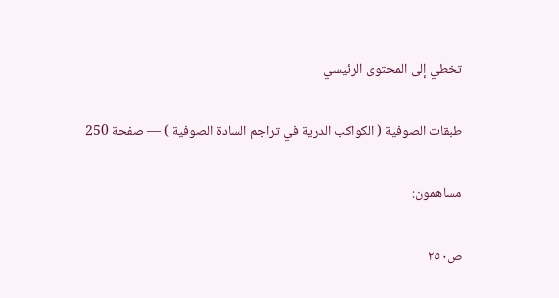تخطي إلى المحتوى الرئيسي

طبقات الصوفية ( الكواكب الدرية في تراجم السادة الصوفية ) — صفحة 250

مساهمون:

ص٢٥٠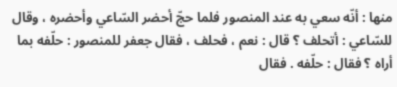منها : أنّه سعي به عند المنصور فلما حجّ أحضر السّاعي وأحضره ، وقال للسّاعي : أتحلف ؟ قال : نعم ، فحلف ، فقال جعفر للمنصور : حلّفه بما أراه ؟ فقال : حلّفه . فقال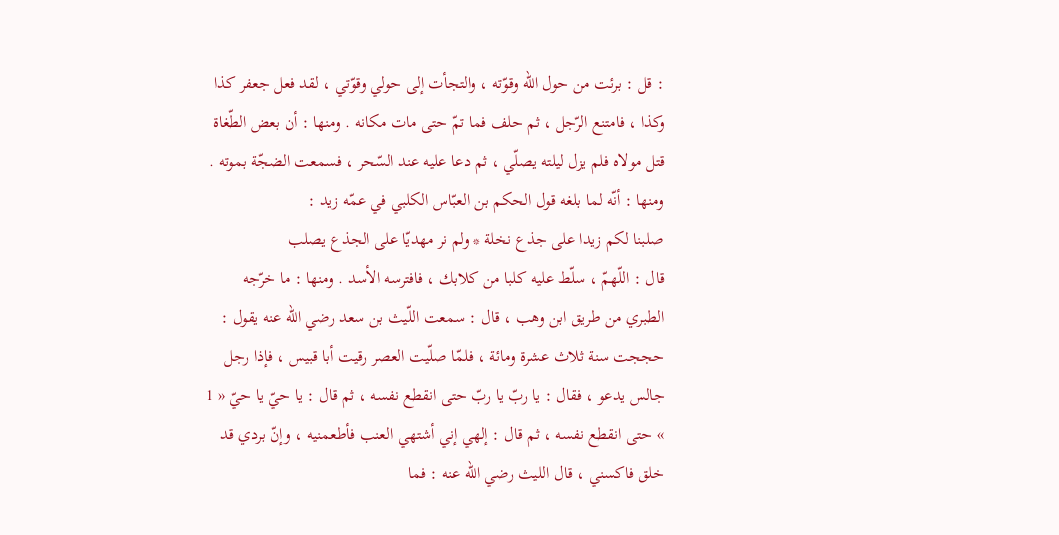: قل : برئت من حول اللّه وقوّته ، والتجأت إلى حولي وقوّتي ، لقد فعل جعفر كذا وكذا ، فامتنع الرّجل ، ثم حلف فما تمّ حتى مات مكانه . ومنها : أن بعض الطّغاة قتل مولاه فلم يزل ليلته يصلّي ، ثم دعا عليه عند السّحر ، فسمعت الضجّة بموته . ومنها : أنّه لما بلغه قول الحكم بن العبّاس الكلبي في عمّه زيد :
صلبنا لكم زيدا على جذع نخلة * ولم نر مهديّا على الجذع يصلب
قال : اللّهمّ ، سلّط عليه كلبا من كلابك ، فافترسه الأسد . ومنها : ما خرّجه الطبري من طريق ابن وهب ، قال : سمعت اللّيث بن سعد رضي اللّه عنه يقول : حججت سنة ثلاث عشرة ومائة ، فلمّا صلّيت العصر رقيت أبا قبيس ، فإذا رجل جالس يدعو ، فقال : يا ربّ يا ربّ حتى انقطع نفسه ، ثم قال : يا حيّ يا حيّ « 1 » حتى انقطع نفسه ، ثم قال : إلهي إني أشتهي العنب فأطعمنيه ، وإنّ بردي قد خلق فاكسني ، قال الليث رضي اللّه عنه : فما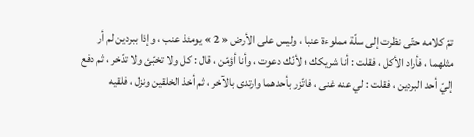تمّ كلامه حتّى نظرت إلى سلّة مملوءة عنبا ، وليس على الأرض « 2 » يومئذ عنب ، وإذا ببردين لم أر مثلهما ، فأراد الأكل ، فقلت : أنا شريكك ؛ لأنّك دعوت ، وأنا أؤمّن ، قال : كل ولا تخبّئ ولا تدّخر ، ثم دفع إليّ أحد البردين ، فقلت : لي عنه غنى ، فاتّزر بأحدهما وارتدى بالآخر ، ثم أخذ الخلقين ونزل ، فلقيه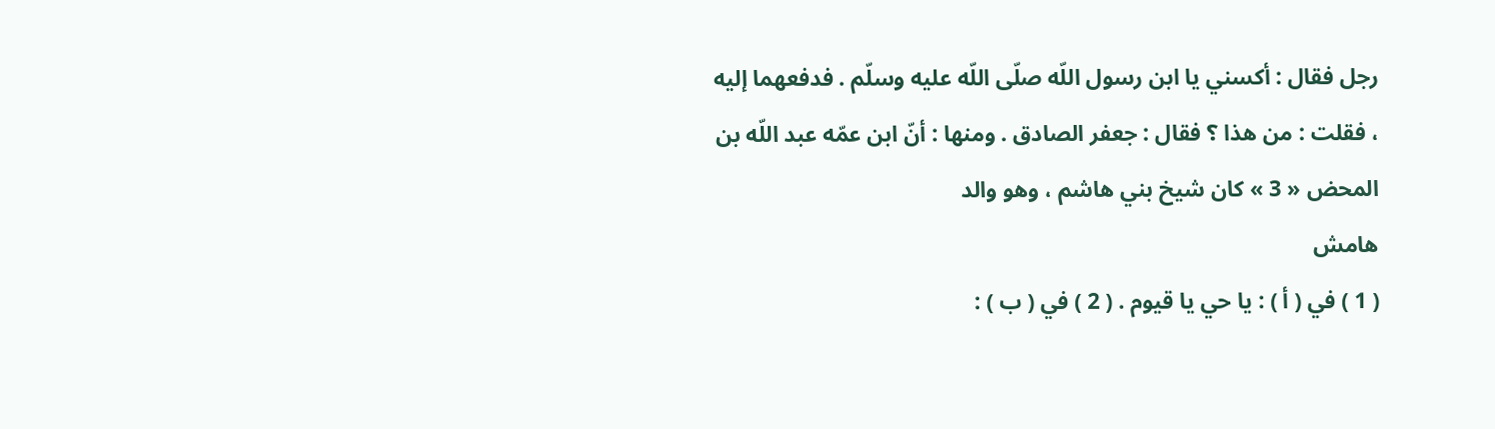رجل فقال : أكسني يا ابن رسول اللّه صلّى اللّه عليه وسلّم . فدفعهما إليه ، فقلت : من هذا ؟ فقال : جعفر الصادق . ومنها : أنّ ابن عمّه عبد اللّه بن المحض « 3 » كان شيخ بني هاشم ، وهو والد
هامش
( 1 ) في ( أ ) : يا حي يا قيوم . ( 2 ) في ( ب ) :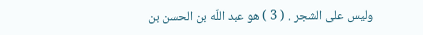وليس على الشجر . ( 3 ) هو عبد اللّه بن الحسن بن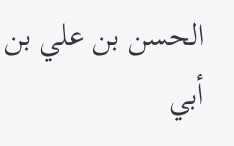الحسن بن علي بن أبي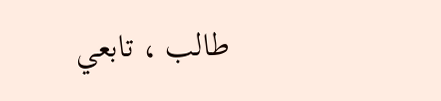طالب ، تابعي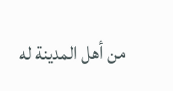من أهل المدينة له